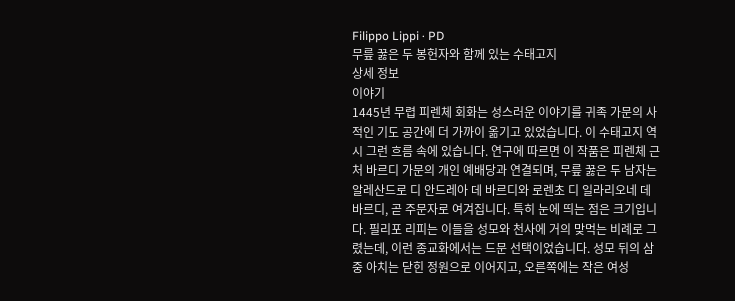Filippo Lippi · PD
무릎 꿇은 두 봉헌자와 함께 있는 수태고지
상세 정보
이야기
1445년 무렵 피렌체 회화는 성스러운 이야기를 귀족 가문의 사적인 기도 공간에 더 가까이 옮기고 있었습니다. 이 수태고지 역시 그런 흐름 속에 있습니다. 연구에 따르면 이 작품은 피렌체 근처 바르디 가문의 개인 예배당과 연결되며, 무릎 꿇은 두 남자는 알레산드로 디 안드레아 데 바르디와 로렌초 디 일라리오네 데 바르디, 곧 주문자로 여겨집니다. 특히 눈에 띄는 점은 크기입니다. 필리포 리피는 이들을 성모와 천사에 거의 맞먹는 비례로 그렸는데, 이런 종교화에서는 드문 선택이었습니다. 성모 뒤의 삼중 아치는 닫힌 정원으로 이어지고, 오른쪽에는 작은 여성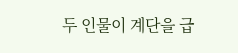두 인물이 계단을 급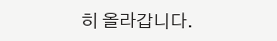히 올라갑니다.